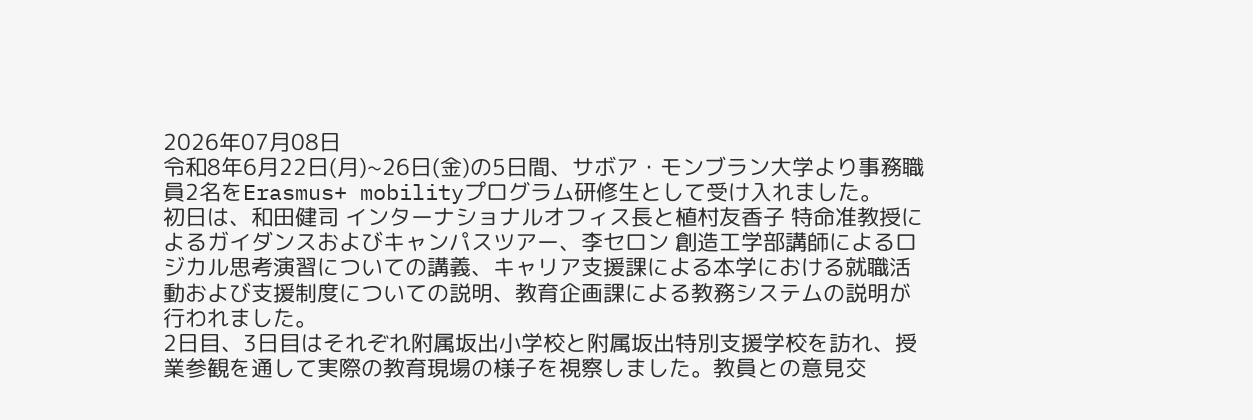2026年07月08日
令和8年6月22日(月)~26日(金)の5日間、サボア・モンブラン大学より事務職員2名をErasmus+ mobilityプログラム研修生として受け入れました。
初日は、和田健司 インターナショナルオフィス長と植村友香子 特命准教授によるガイダンスおよびキャンパスツアー、李セロン 創造工学部講師によるロジカル思考演習についての講義、キャリア支援課による本学における就職活動および支援制度についての説明、教育企画課による教務システムの説明が行われました。
2日目、3日目はそれぞれ附属坂出小学校と附属坂出特別支援学校を訪れ、授業参観を通して実際の教育現場の様子を視察しました。教員との意見交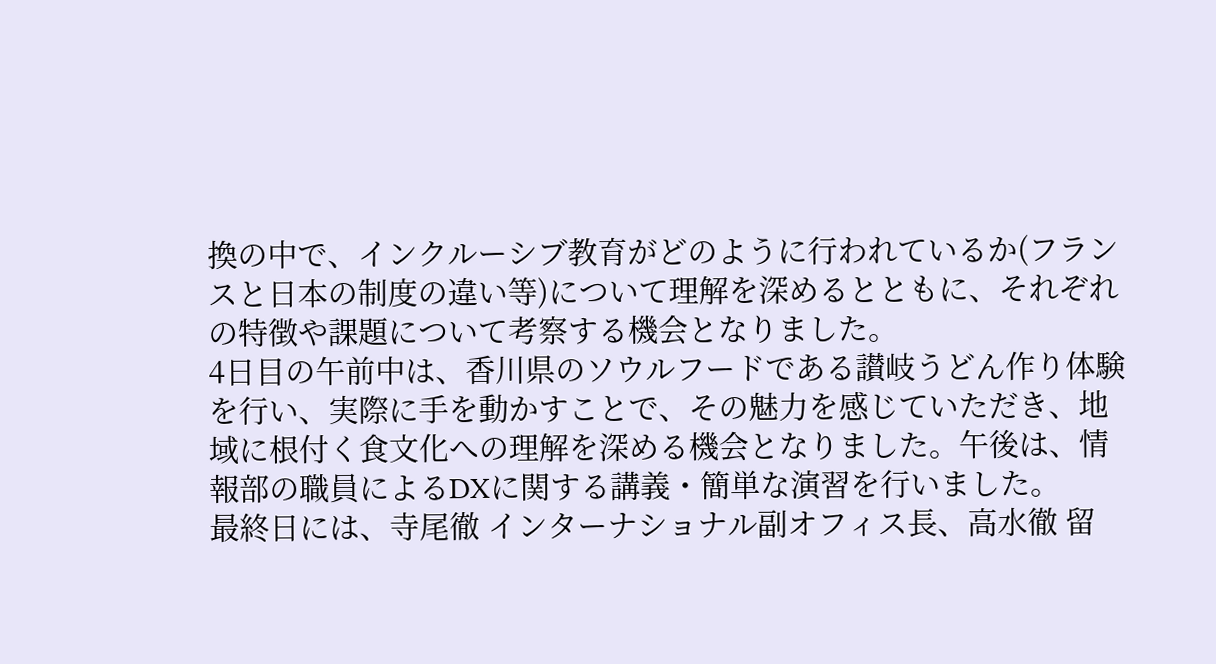換の中で、インクルーシブ教育がどのように行われているか(フランスと日本の制度の違い等)について理解を深めるとともに、それぞれの特徴や課題について考察する機会となりました。
4日目の午前中は、香川県のソウルフードである讃岐うどん作り体験を行い、実際に手を動かすことで、その魅力を感じていただき、地域に根付く食文化への理解を深める機会となりました。午後は、情報部の職員によるDXに関する講義・簡単な演習を行いました。
最終日には、寺尾徹 インターナショナル副オフィス長、高水徹 留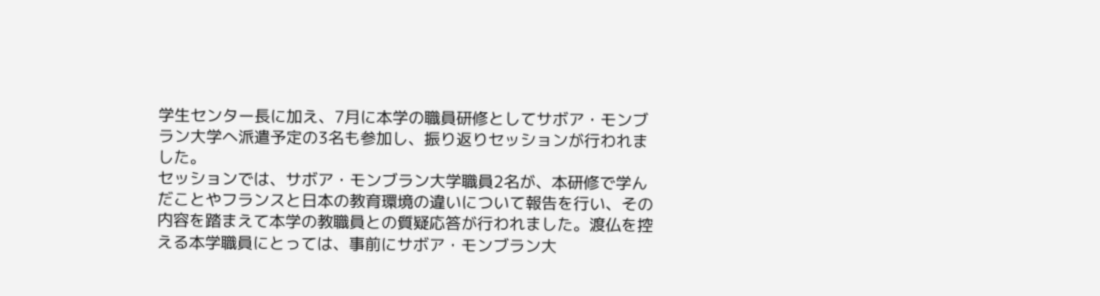学生センター長に加え、7月に本学の職員研修としてサボア・モンブラン大学へ派遣予定の3名も参加し、振り返りセッションが行われました。
セッションでは、サボア・モンブラン大学職員2名が、本研修で学んだことやフランスと日本の教育環境の違いについて報告を行い、その内容を踏まえて本学の教職員との質疑応答が行われました。渡仏を控える本学職員にとっては、事前にサボア・モンブラン大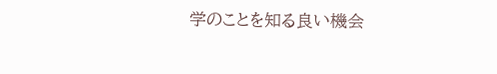学のことを知る良い機会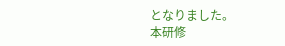となりました。
本研修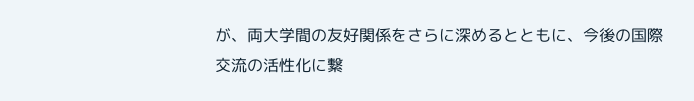が、両大学間の友好関係をさらに深めるとともに、今後の国際交流の活性化に繋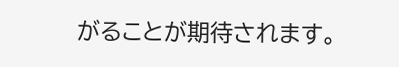がることが期待されます。